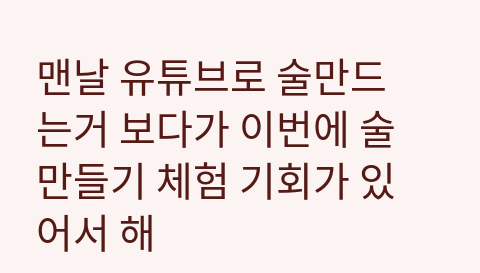맨날 유튜브로 술만드는거 보다가 이번에 술만들기 체험 기회가 있어서 해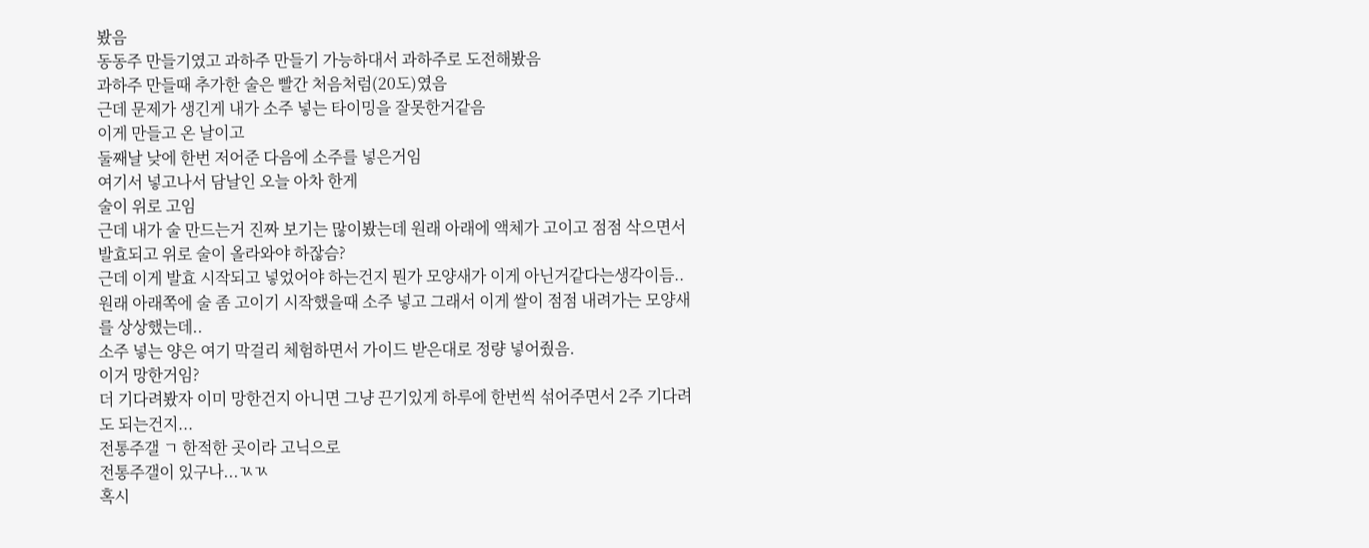봤음
동동주 만들기였고 과하주 만들기 가능하대서 과하주로 도전해봤음
과하주 만들때 추가한 술은 빨간 처음처럼(20도)였음
근데 문제가 생긴게 내가 소주 넣는 타이밍을 잘못한거같음
이게 만들고 온 날이고
둘째날 낮에 한번 저어준 다음에 소주를 넣은거임
여기서 넣고나서 담날인 오늘 아차 한게
술이 위로 고임
근데 내가 술 만드는거 진짜 보기는 많이봤는데 원래 아래에 액체가 고이고 점점 삭으면서 발효되고 위로 술이 올라와야 하잖슴?
근데 이게 발효 시작되고 넣었어야 하는건지 뭔가 모양새가 이게 아닌거같다는생각이듬..
원래 아래쪽에 술 좀 고이기 시작했을때 소주 넣고 그래서 이게 쌀이 점점 내려가는 모양새를 상상했는데..
소주 넣는 양은 여기 막걸리 체험하면서 가이드 받은대로 정량 넣어줬음.
이거 망한거임?
더 기다려봤자 이미 망한건지 아니면 그냥 끈기있게 하루에 한번씩 섞어주면서 2주 기다려도 되는건지...
전통주갤 ㄱ 한적한 곳이라 고닉으로
전통주갤이 있구나...ㄳㄳ
혹시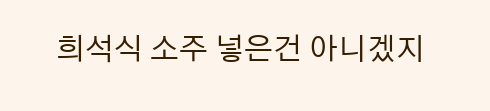희석식 소주 넣은건 아니겠지